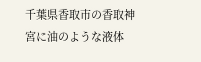千葉県香取市の香取神宮に油のような液体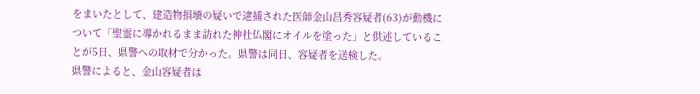をまいたとして、建造物損壊の疑いで逮捕された医師金山昌秀容疑者(63)が動機について「聖霊に導かれるまま訪れた神社仏閣にオイルを塗った」と供述していることが5日、県警への取材で分かった。県警は同日、容疑者を送検した。
県警によると、金山容疑者は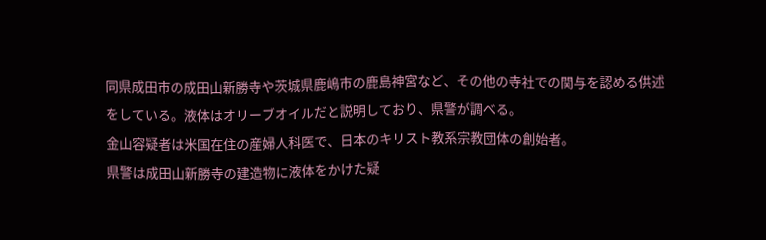同県成田市の成田山新勝寺や茨城県鹿嶋市の鹿島神宮など、その他の寺社での関与を認める供述をしている。液体はオリーブオイルだと説明しており、県警が調べる。
金山容疑者は米国在住の産婦人科医で、日本のキリスト教系宗教団体の創始者。
県警は成田山新勝寺の建造物に液体をかけた疑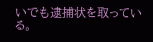いでも逮捕状を取っている。